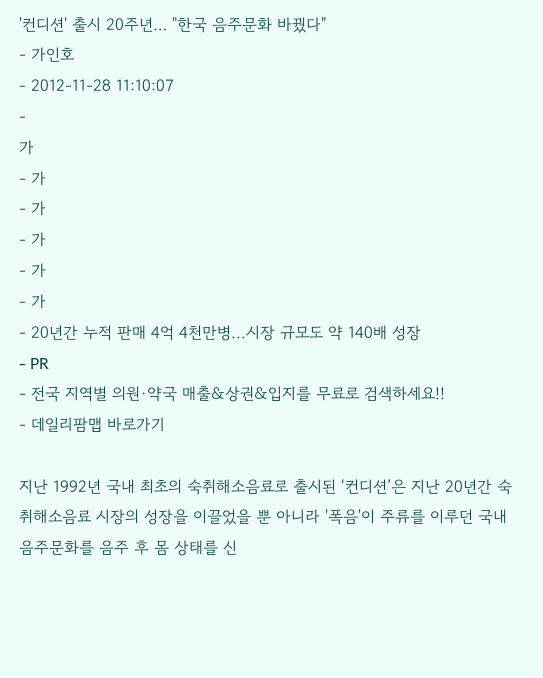'컨디션' 출시 20주년… "한국 음주문화 바꿨다"
- 가인호
- 2012-11-28 11:10:07
-
가
- 가
- 가
- 가
- 가
- 가
- 20년간 누적 판매 4억 4천만병...시장 규모도 약 140배 성장
- PR
- 전국 지역별 의원·약국 매출&상권&입지를 무료로 검색하세요!!
- 데일리팜맵 바로가기

지난 1992년 국내 최초의 숙취해소음료로 출시된 ‘컨디션’은 지난 20년간 숙취해소음료 시장의 성장을 이끌었을 뿐 아니라 '폭음'이 주류를 이루던 국내 음주문화를 음주 후 몸 상태를 신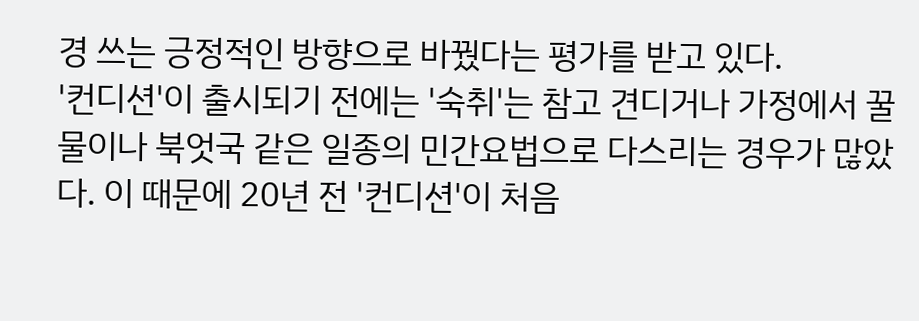경 쓰는 긍정적인 방향으로 바꿨다는 평가를 받고 있다.
'컨디션'이 출시되기 전에는 '숙취'는 참고 견디거나 가정에서 꿀물이나 북엇국 같은 일종의 민간요법으로 다스리는 경우가 많았다. 이 때문에 20년 전 '컨디션'이 처음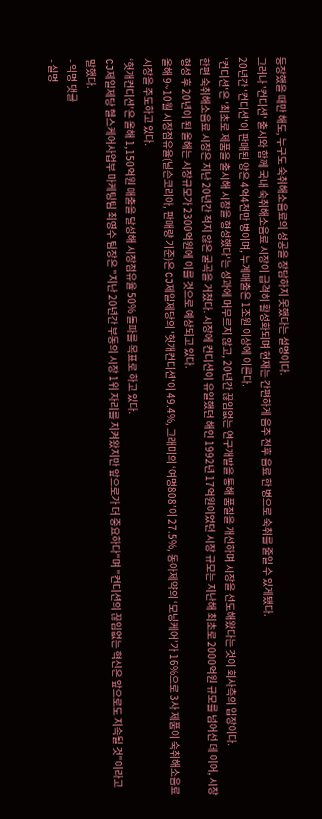등장했을 때만 해도, 누구도 숙취해소음료의 성공을 장담하지 못했다는 설명이다.
그러나 '컨디션' 출시와 함께 국내 숙취해소음료 시장이 급격히 활성화되며 현재는 간편하게 음주 전후 음료 한 병으로 숙취를 줄일 수 있게됐다.
20년간 '컨디션'이 판매된 양은 4억4천만 병이며, 누계매출은 1조원 이상에 이른다.
'컨디션'은 '최초로 제품을 출시해 시장을 형성했다'는 성과에 머무르지 않고, 20년간 끊임없는 연구개발을 통해 품질을 개선하며 시장을 선도해왔다는 것이 회사측의 입장이다.
한편 숙취해소음료 시장은 지난 20년간 적지 않은 굴곡을 거쳤다. 시장에 컨디션이 유일했던 해인 1992년 17억원이었던 시장 규모는 지난해 최초로 2000억원 규모를 넘어선 데 이어, 시장 형성 후 20년이 된 올해는 시장규모가 2300억원에 이를 것으로 예상되고 있다.
올해 9~10월 시장점유율(닐슨코리아, 판매량 기준)은 CJ제일제당의 '헛개컨디션'이 49.4%, 그래미의 ‘여명808’이 27.5%, 동아제약의 ‘모닝케어’가 16%으로 3사 제품이 숙취해소음료 시장을 주도하고 있다.
‘헛개컨디션’은 올해 1,150억원 매출을 달성해 시장점유율 50% 돌파를 목표로 하고 있다.
CJ제일제당 헬스케어사업부 마케팅팀 최영수 팀장은 "지난 20년간 부동의 시장 1위 자리를 지켜왔지만 앞으로가 더 중요하다"며 "컨디션의 끊임없는 혁신은 앞으로도 지속될 것"이라고 말했다.
- 익명 댓글
- 실명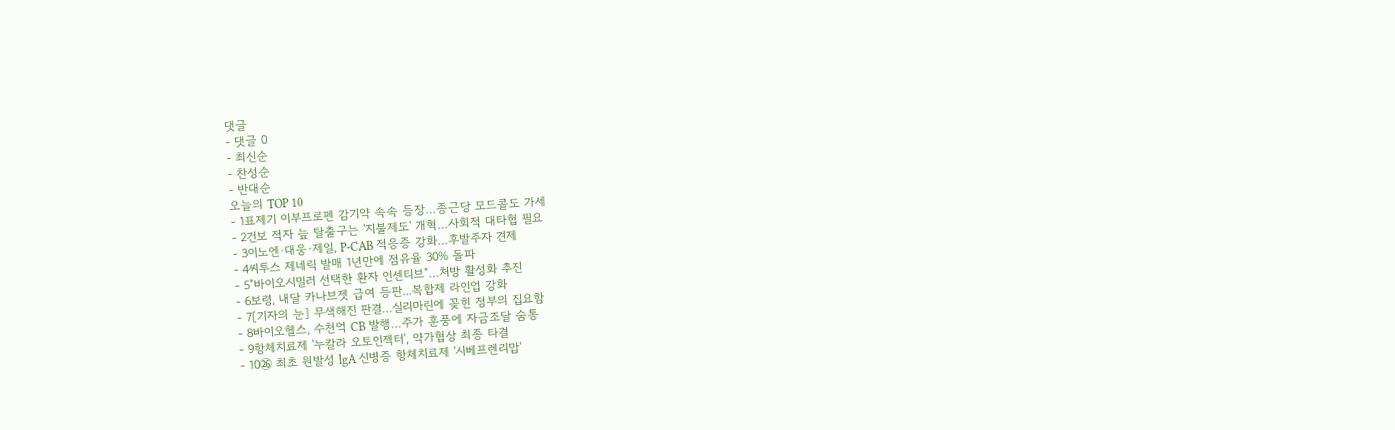댓글
- 댓글 0
- 최신순
- 찬성순
- 반대순
오늘의 TOP 10
- 1표제기 이부프로펜 감기약 속속 등장…종근당 모드콜도 가세
- 2건보 적자 늪 탈출구는 '지불제도' 개혁…사회적 대타협 필요
- 3이노엔·대웅·제일, P-CAB 적응증 강화…후발주자 견제
- 4씨투스 제네릭 발매 1년만에 점유율 30% 돌파
- 5"바이오시밀러 선택한 환자 인센티브"…처방 활성화 추진
- 6보령, 내달 카나브젯 급여 등판...복합제 라인업 강화
- 7[기자의 눈] 무색해진 판결…실리마린에 꽂힌 정부의 집요함
- 8바이오헬스, 수천억 CB 발행…주가 훈풍에 자금조달 숨통
- 9항체치료제 '누칼라 오토인젝터', 약가협상 최종 타결
- 10㉖ 최초 원발성 lgA 신병증 항체치료제 '시베프렌리맙'